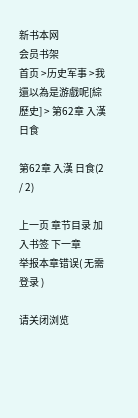新书本网
会员书架
首页 >历史军事 >我還以為是游戲呢[綜歷史] > 第62章 入漢 日食

第62章 入漢 日食(2 / 2)

上一页 章节目录 加入书签 下一章
举报本章错误( 无需登录 )

请关闭浏览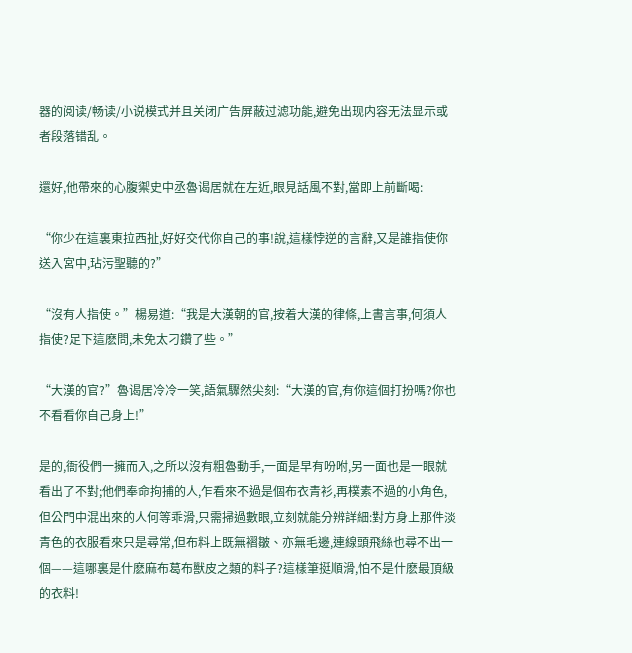器的阅读/畅读/小说模式并且关闭广告屏蔽过滤功能,避免出现内容无法显示或者段落错乱。

還好,他帶來的心腹禦史中丞魯谒居就在左近,眼見話風不對,當即上前斷喝:

“你少在這裏東拉西扯,好好交代你自己的事!說,這樣悖逆的言辭,又是誰指使你送入宮中,玷污聖聽的?”

“沒有人指使。”楊易道:“我是大漢朝的官,按着大漢的律條,上書言事,何須人指使?足下這麽問,未免太刁鑽了些。”

“大漢的官?”魯谒居冷冷一笑,語氣驟然尖刻:“大漢的官,有你這個打扮嗎?你也不看看你自己身上!”

是的,衙役們一擁而入,之所以沒有粗魯動手,一面是早有吩咐,另一面也是一眼就看出了不對;他們奉命拘捕的人,乍看來不過是個布衣青衫,再樸素不過的小角色,但公門中混出來的人何等乖滑,只需掃過數眼,立刻就能分辨詳細:對方身上那件淡青色的衣服看來只是尋常,但布料上既無褶皺、亦無毛邊,連線頭飛絲也尋不出一個——這哪裏是什麽麻布葛布獸皮之類的料子?這樣筆挺順滑,怕不是什麽最頂級的衣料!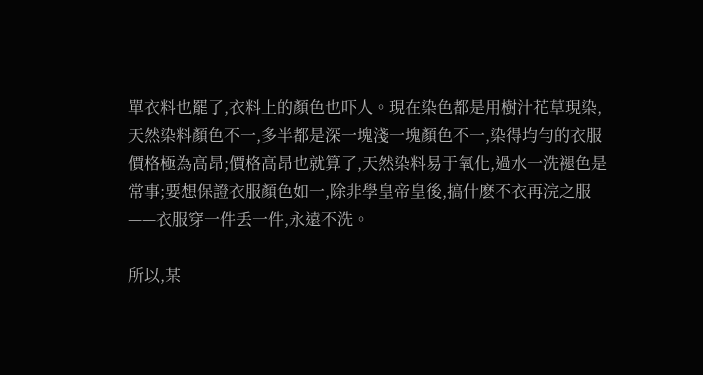單衣料也罷了,衣料上的顏色也吓人。現在染色都是用樹汁花草現染,天然染料顏色不一,多半都是深一塊淺一塊顏色不一,染得均勻的衣服價格極為高昂;價格高昂也就算了,天然染料易于氧化,過水一洗褪色是常事;要想保證衣服顏色如一,除非學皇帝皇後,搞什麽不衣再浣之服——衣服穿一件丢一件,永遠不洗。

所以,某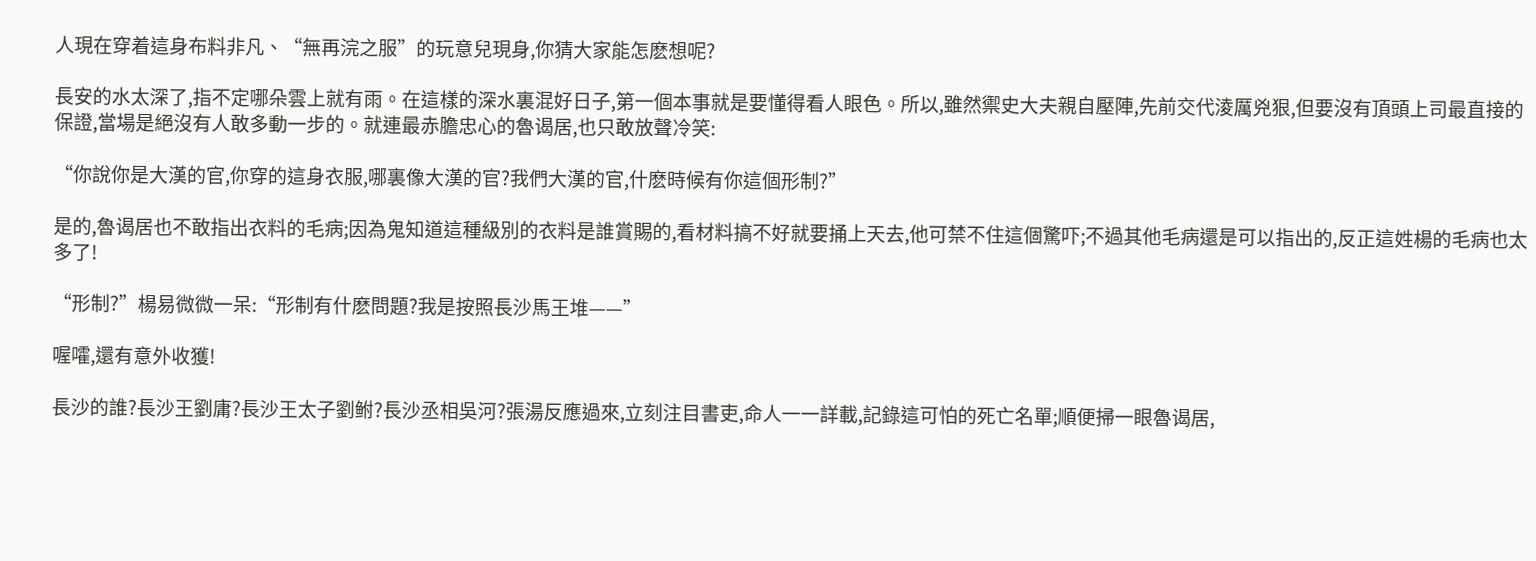人現在穿着這身布料非凡、“無再浣之服”的玩意兒現身,你猜大家能怎麽想呢?

長安的水太深了,指不定哪朵雲上就有雨。在這樣的深水裏混好日子,第一個本事就是要懂得看人眼色。所以,雖然禦史大夫親自壓陣,先前交代淩厲兇狠,但要沒有頂頭上司最直接的保證,當場是絕沒有人敢多動一步的。就連最赤膽忠心的魯谒居,也只敢放聲冷笑:

“你說你是大漢的官,你穿的這身衣服,哪裏像大漢的官?我們大漢的官,什麽時候有你這個形制?”

是的,魯谒居也不敢指出衣料的毛病;因為鬼知道這種級別的衣料是誰賞賜的,看材料搞不好就要捅上天去,他可禁不住這個驚吓;不過其他毛病還是可以指出的,反正這姓楊的毛病也太多了!

“形制?”楊易微微一呆:“形制有什麽問題?我是按照長沙馬王堆——”

喔嚯,還有意外收獲!

長沙的誰?長沙王劉庸?長沙王太子劉鲋?長沙丞相吳河?張湯反應過來,立刻注目書吏,命人一一詳載,記錄這可怕的死亡名單;順便掃一眼魯谒居,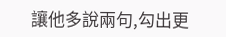讓他多說兩句,勾出更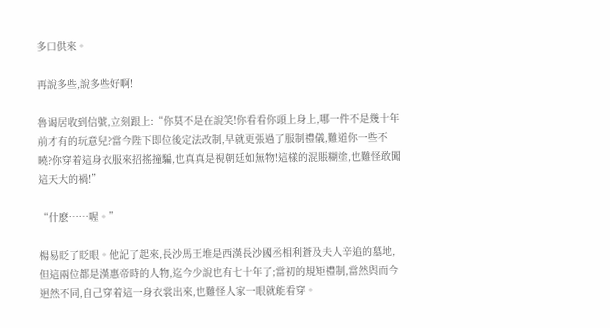多口供來。

再說多些,說多些好啊!

魯谒居收到信號,立刻跟上:“你莫不是在說笑!你看看你頭上身上,哪一件不是幾十年前才有的玩意兒?當今陛下即位後定法改制,早就更張過了服制禮儀,難道你一些不曉?你穿着這身衣服來招搖撞騙,也真真是視朝廷如無物!這樣的混賬糊塗,也難怪敢闖這天大的禍!”

“什麽……喔。”

楊易眨了眨眼。他記了起來,長沙馬王堆是西漢長沙國丞相利蒼及夫人辛追的墓地,但這兩位都是漢惠帝時的人物,迄今少說也有七十年了;當初的規矩禮制,當然與而今迥然不同,自己穿着這一身衣裳出來,也難怪人家一眼就能看穿。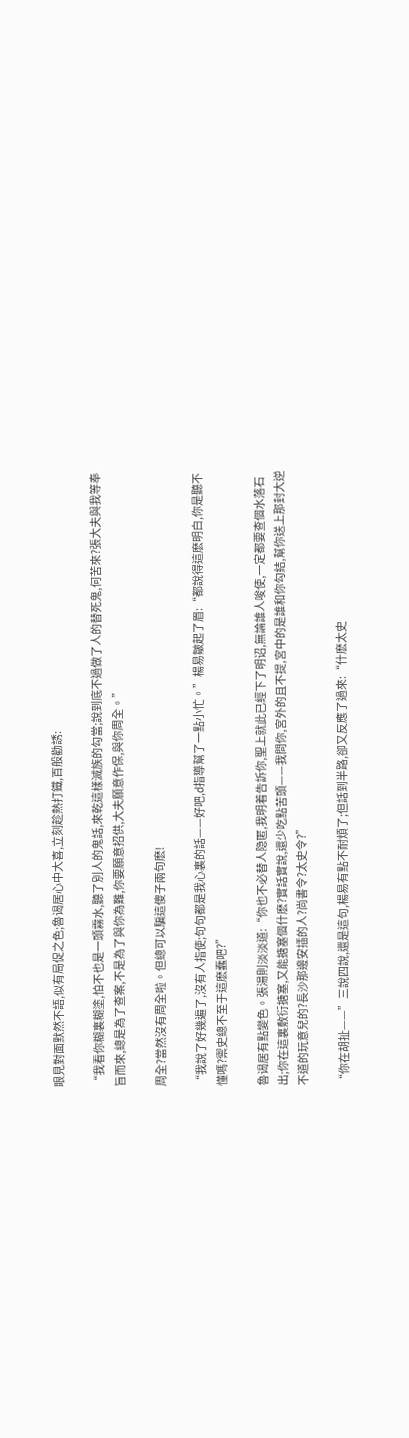眼見對面默然不語,似有局促之色;魯谒居心中大喜,立刻趁熱打鐵,百般勸誘:

“我看你糊裏糊塗,怕不也是一頭霧水,聽了別人的鬼話,來乾這樣滅族的勾當;說到底不過做了人的替死鬼,何苦來?張大夫與我等奉旨而來,總是為了查案,不是為了與你為難,你要願意招供,大夫願意作保,與你周全。”

周全?當然沒有周全啦。但總可以騙這傻子兩句麽!

“我說了好幾遍了,沒有人指使;句句都是我心裏的話——好吧,d指導幫了一點小忙。”楊易皺起了眉:“都說得這麽明白,你是聽不懂嗎?禦史總不至于這麽蠢吧?”

魯谒居有點變色。張湯則淡淡道:“你也不必替人隐匿,我明着告訴你,聖上就此已經下了明诏,無論誰人唆使,一定都要查個水落石出;你在這裏敷衍搪塞,又能搪塞個什麽?實話實說,還少吃點苦頭——我問你,宮外的且不提,宮中的是誰和你勾結,幫你送上那封大逆不道的玩意兒的?長沙那邊安插的人?尚書令?太史令?”

“你在胡扯——”三說四說,還是這句,楊易有點不耐煩了;但話到半路,卻又反應了過來:“什麽太史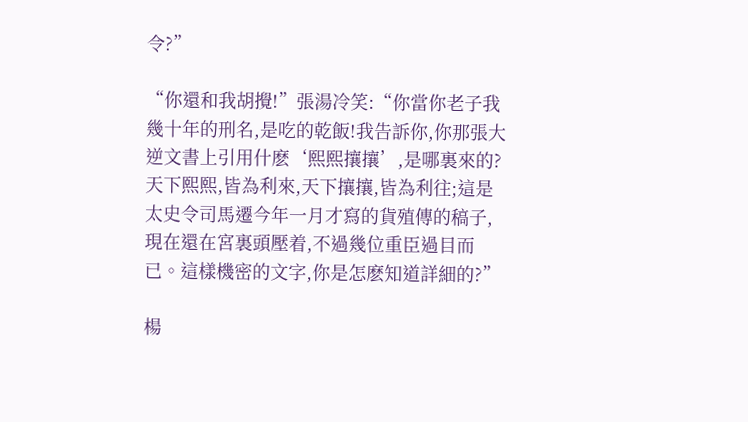令?”

“你還和我胡攪!”張湯冷笑:“你當你老子我幾十年的刑名,是吃的乾飯!我告訴你,你那張大逆文書上引用什麽‘熙熙攘攘’,是哪裏來的?天下熙熙,皆為利來,天下攘攘,皆為利往;這是太史令司馬遷今年一月才寫的貨殖傳的稿子,現在還在宮裏頭壓着,不過幾位重臣過目而已。這樣機密的文字,你是怎麽知道詳細的?”

楊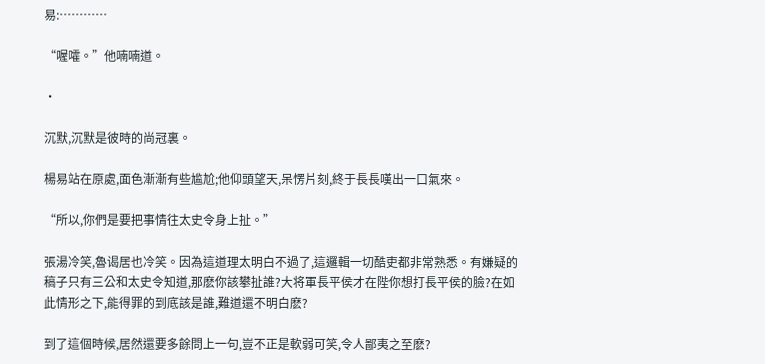易:…………

“喔嚯。”他喃喃道。

·

沉默,沉默是彼時的尚冠裏。

楊易站在原處,面色漸漸有些尴尬;他仰頭望天,呆愣片刻,終于長長嘆出一口氣來。

“所以,你們是要把事情往太史令身上扯。”

張湯冷笑,魯谒居也冷笑。因為這道理太明白不過了,這邏輯一切酷吏都非常熟悉。有嫌疑的稿子只有三公和太史令知道,那麽你該攀扯誰?大将軍長平侯才在陛你想打長平侯的臉?在如此情形之下,能得罪的到底該是誰,難道還不明白麽?

到了這個時候,居然還要多餘問上一句,豈不正是軟弱可笑,令人鄙夷之至麽?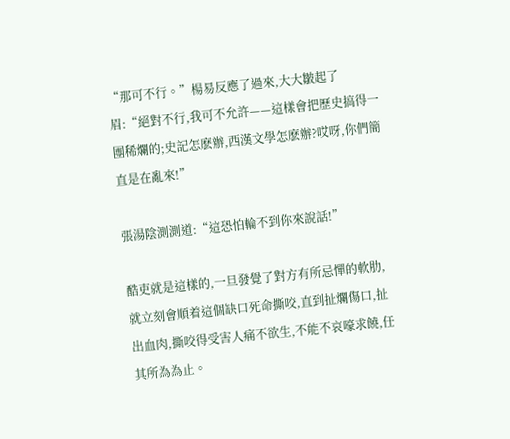“那可不行。”楊易反應了過來,大大皺起了眉:“絕對不行,我可不允許——這樣會把歷史搞得一團稀爛的;史記怎麽辦,西漢文學怎麽辦?哎呀,你們簡直是在亂來!”

張湯陰測測道:“這恐怕輪不到你來說話!”

酷吏就是這樣的,一旦發覺了對方有所忌憚的軟肋,就立刻會順着這個缺口死命撕咬,直到扯爛傷口,扯出血肉,撕咬得受害人痛不欲生,不能不哀嚎求饒,任其所為為止。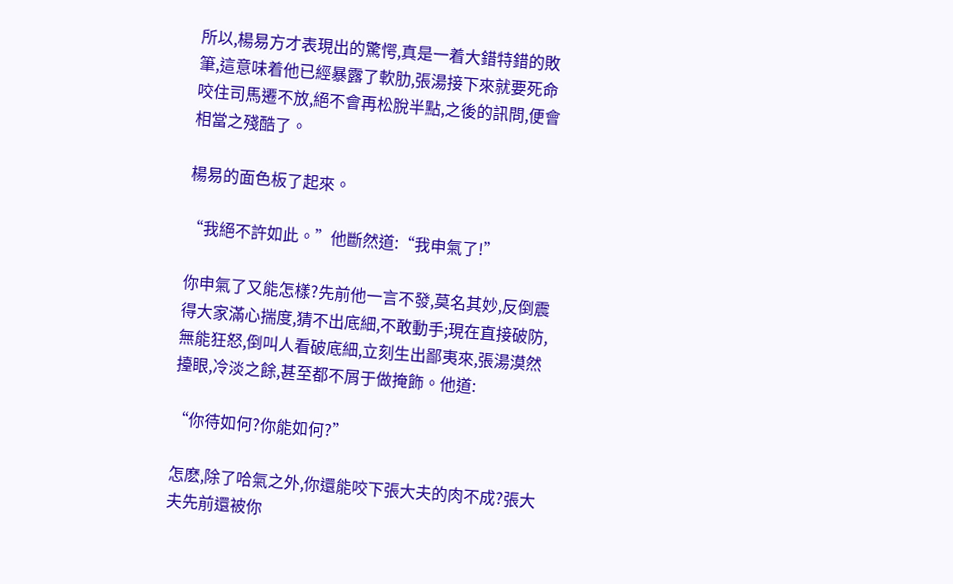所以,楊易方才表現出的驚愕,真是一着大錯特錯的敗筆,這意味着他已經暴露了軟肋,張湯接下來就要死命咬住司馬遷不放,絕不會再松脫半點,之後的訊問,便會相當之殘酷了。

楊易的面色板了起來。

“我絕不許如此。”他斷然道:“我申氣了!”

你申氣了又能怎樣?先前他一言不發,莫名其妙,反倒震得大家滿心揣度,猜不出底細,不敢動手;現在直接破防,無能狂怒,倒叫人看破底細,立刻生出鄙夷來,張湯漠然擡眼,冷淡之餘,甚至都不屑于做掩飾。他道:

“你待如何?你能如何?”

怎麽,除了哈氣之外,你還能咬下張大夫的肉不成?張大夫先前還被你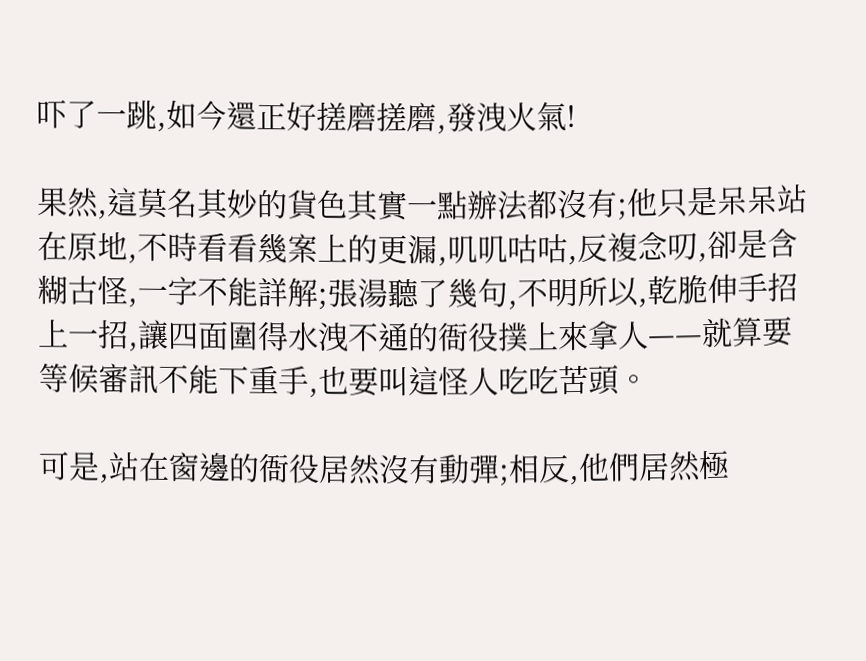吓了一跳,如今還正好搓磨搓磨,發洩火氣!

果然,這莫名其妙的貨色其實一點辦法都沒有;他只是呆呆站在原地,不時看看幾案上的更漏,叽叽咕咕,反複念叨,卻是含糊古怪,一字不能詳解;張湯聽了幾句,不明所以,乾脆伸手招上一招,讓四面圍得水洩不通的衙役撲上來拿人——就算要等候審訊不能下重手,也要叫這怪人吃吃苦頭。

可是,站在窗邊的衙役居然沒有動彈;相反,他們居然極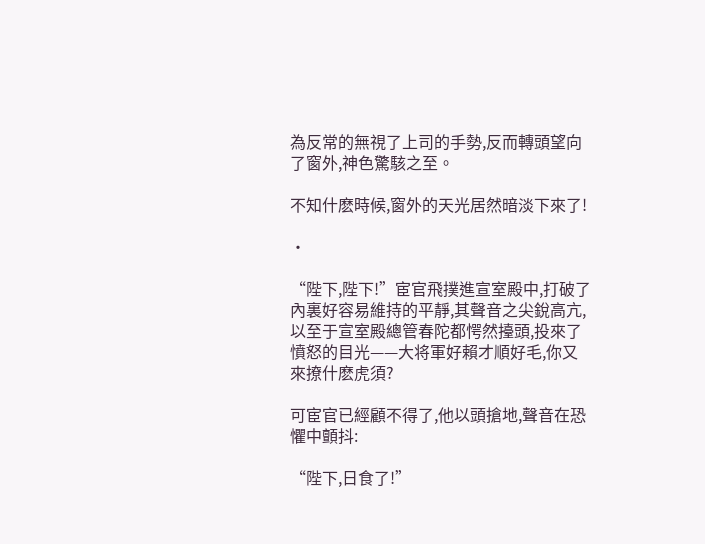為反常的無視了上司的手勢,反而轉頭望向了窗外,神色驚駭之至。

不知什麽時候,窗外的天光居然暗淡下來了!

·

“陛下,陛下!”宦官飛撲進宣室殿中,打破了內裏好容易維持的平靜,其聲音之尖銳高亢,以至于宣室殿總管春陀都愕然擡頭,投來了憤怒的目光——大将軍好賴才順好毛,你又來撩什麽虎須?

可宦官已經顧不得了,他以頭搶地,聲音在恐懼中顫抖:

“陛下,日食了!”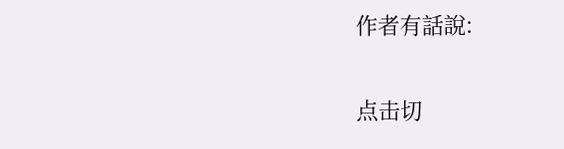作者有話說:

点击切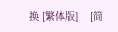换 [繁体版]    [简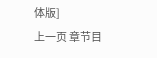体版]
上一页 章节目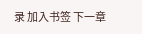录 加入书签 下一章